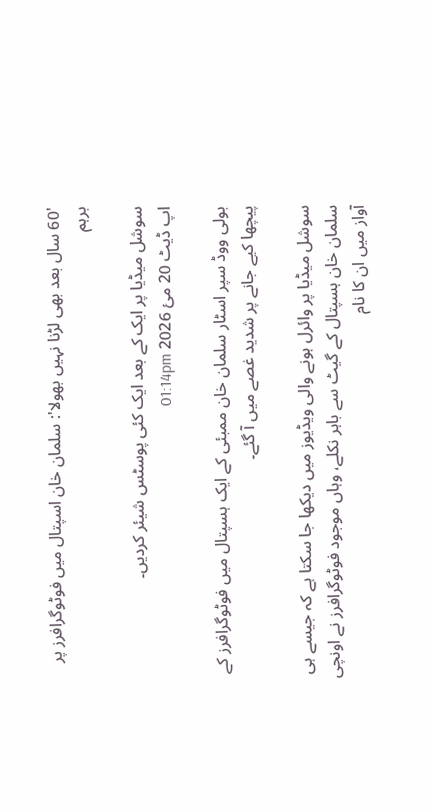'60 سال بعد بھی لڑنا نہیں بھولا': سلمان خان اسپتال میں فوٹوگرافرز پر برہم

سوشل میڈیا پر ایک کے بعد ایک کئی پوسٹس شیئر کردیں۔
اپ ڈیٹ 20 مئ 2026 01:14pm

بولی ووڈ سپر اسٹار سلمان خان ممبئی کے ایک ہسپتال میں فوٹوگرافرز کے پیچھا کیے جانے پر شدید غصے میں آ گئے۔

سوشل میڈیا پر وائرل ہونے والی ویڈیوز میں دیکھا جا سکتا ہے کہ جیسے ہی سلمان خان ہسپتال کے گیٹ سے باہر نکلے، وہاں موجود فوٹوگرافرز نے اونچی آواز میں ان کا نام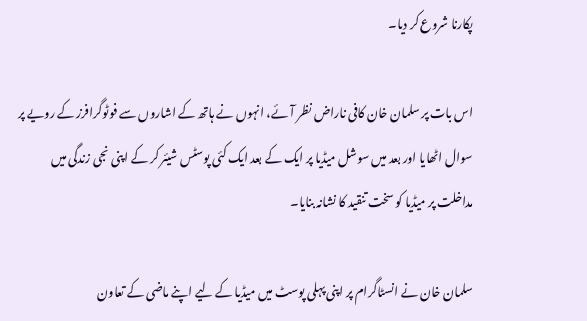پکارنا شروع کر دیا۔

اس بات پر سلمان خان کافی ناراض نظر آئے، انہوں نے ہاتھ کے اشاروں سے فوٹوگرافرز کے رویے پر سوال اٹھایا اور بعد میں سوشل میڈیا پر ایک کے بعد ایک کئی پوسٹس شیئر کر کے اپنی نجی زندگی میں مداخلت پر میڈیا کو سخت تنقید کا نشانہ بنایا۔

سلمان خان نے انسٹاگرام پر اپنی پہلی پوسٹ میں میڈیا کے لیے اپنے ماضی کے تعاون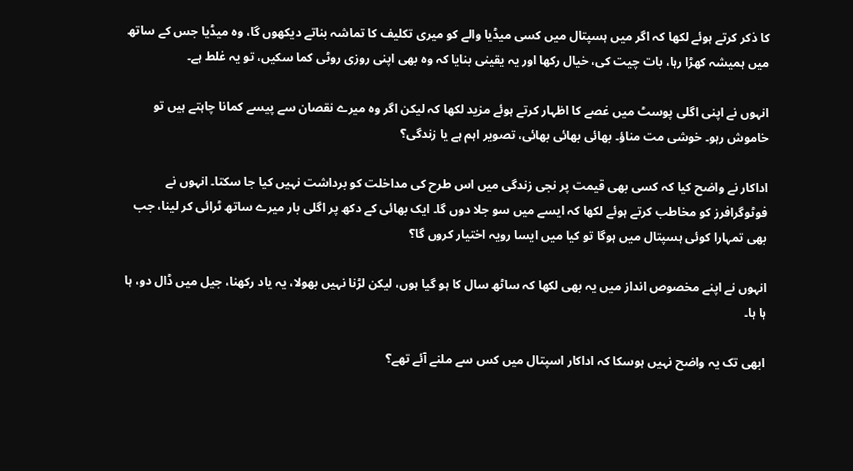کا ذکر کرتے ہوئے لکھا کہ اگر میں ہسپتال میں کسی میڈیا والے کو میری تکلیف کا تماشہ بناتے دیکھوں گا، وہ میڈیا جس کے ساتھ میں ہمیشہ کھڑا رہا، بات چیت کی، خیال رکھا اور یہ یقینی بنایا کہ وہ بھی اپنی روزی روٹی کما سکیں، تو یہ غلط ہے۔

انہوں نے اپنی اگلی پوسٹ میں غصے کا اظہار کرتے ہوئے مزید لکھا کہ لیکن اگر وہ میرے نقصان سے پیسے کمانا چاہتے ہیں تو خاموش رہو۔ خوشی مت مناؤ۔ بھائی بھائی بھائی، تصویر اہم ہے یا زندگی؟

اداکار نے واضح کیا کہ کسی بھی قیمت پر نجی زندگی میں اس طرح کی مداخلت کو برداشت نہیں کیا جا سکتا۔ انہوں نے فوٹوگرافرز کو مخاطب کرتے ہوئے لکھا کہ ایسے میں سو جلا دوں گا۔ ایک بھائی کے دکھ پر اگلی بار میرے ساتھ ٹرائی کر لینا، جب بھی تمہارا کوئی ہسپتال میں ہوگا تو کیا میں ایسا رویہ اختیار کروں گا؟

انہوں نے اپنے مخصوص انداز میں یہ بھی لکھا کہ ساٹھ سال کا ہو گیا ہوں، لیکن لڑنا نہیں بھولا، یہ یاد رکھنا، جیل میں ڈال دو، ہا ہا ہا۔

ابھی تک یہ واضح نہیں ہوسکا کہ اداکار اسپتال میں کس سے ملنے آئے تھے؟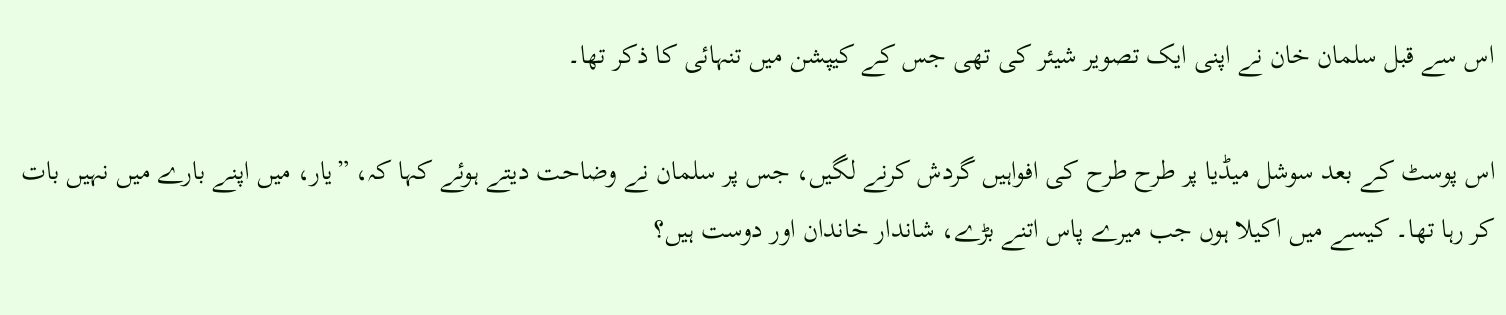اس سے قبل سلمان خان نے اپنی ایک تصویر شیئر کی تھی جس کے کیپشن میں تنہائی کا ذکر تھا۔

اس پوسٹ کے بعد سوشل میڈیا پر طرح طرح کی افواہیں گردش کرنے لگیں، جس پر سلمان نے وضاحت دیتے ہوئے کہا کہ، ”یار، میں اپنے بارے میں نہیں بات کر رہا تھا۔ کیسے میں اکیلا ہوں جب میرے پاس اتنے بڑے، شاندار خاندان اور دوست ہیں؟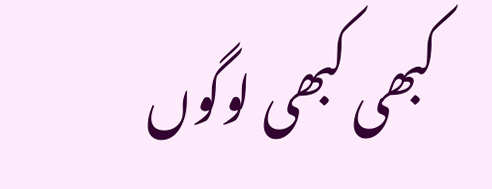کبھی کبھی لوگوں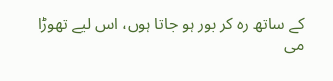کے ساتھ رہ کر بور ہو جاتا ہوں، اس لیے تھوڑا می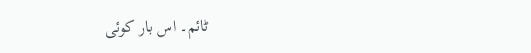ٹائم۔ اس بار کوئی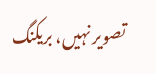تصویر نہیں، بریکنگ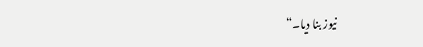نیوز بنا دیا۔“